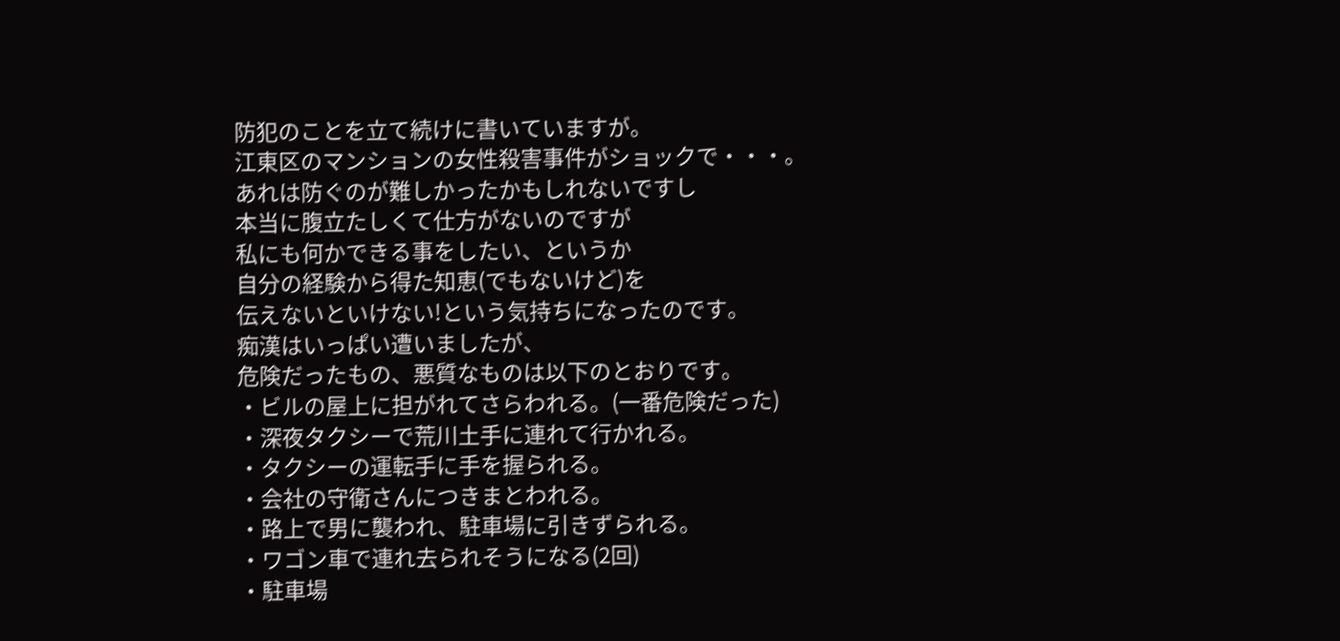防犯のことを立て続けに書いていますが。
江東区のマンションの女性殺害事件がショックで・・・。
あれは防ぐのが難しかったかもしれないですし
本当に腹立たしくて仕方がないのですが
私にも何かできる事をしたい、というか
自分の経験から得た知恵(でもないけど)を
伝えないといけない!という気持ちになったのです。
痴漢はいっぱい遭いましたが、
危険だったもの、悪質なものは以下のとおりです。
・ビルの屋上に担がれてさらわれる。(一番危険だった)
・深夜タクシーで荒川土手に連れて行かれる。
・タクシーの運転手に手を握られる。
・会社の守衛さんにつきまとわれる。
・路上で男に襲われ、駐車場に引きずられる。
・ワゴン車で連れ去られそうになる(2回)
・駐車場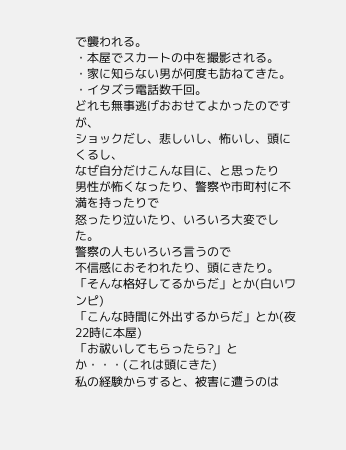で襲われる。
・本屋でスカートの中を撮影される。
・家に知らない男が何度も訪ねてきた。
・イタズラ電話数千回。
どれも無事逃げおおせてよかったのですが、
ショックだし、悲しいし、怖いし、頭にくるし、
なぜ自分だけこんな目に、と思ったり
男性が怖くなったり、警察や市町村に不満を持ったりで
怒ったり泣いたり、いろいろ大変でした。
警察の人もいろいろ言うので
不信感におそわれたり、頭にきたり。
「そんな格好してるからだ」とか(白いワンピ)
「こんな時間に外出するからだ」とか(夜22時に本屋)
「お祓いしてもらったら?」とか・・・(これは頭にきた)
私の経験からすると、被害に遭うのは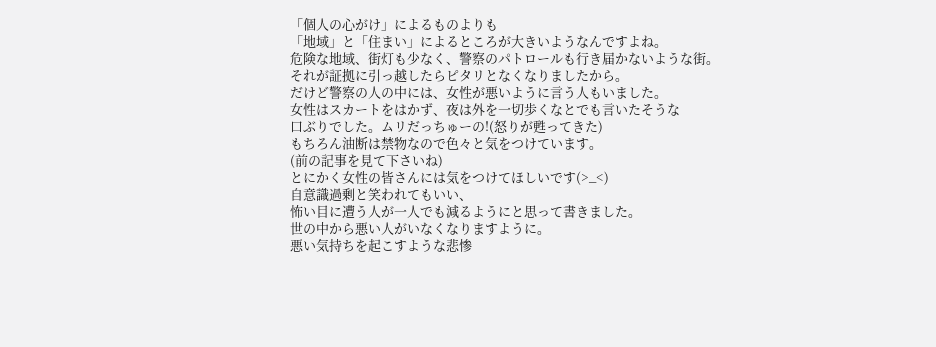「個人の心がけ」によるものよりも
「地域」と「住まい」によるところが大きいようなんですよね。
危険な地域、街灯も少なく、警察のパトロールも行き届かないような街。
それが証拠に引っ越したらピタリとなくなりましたから。
だけど警察の人の中には、女性が悪いように言う人もいました。
女性はスカートをはかず、夜は外を一切歩くなとでも言いたそうな
口ぶりでした。ムリだっちゅーの!(怒りが甦ってきた)
もちろん油断は禁物なので色々と気をつけています。
(前の記事を見て下さいね)
とにかく女性の皆さんには気をつけてほしいです(>_<)
自意識過剰と笑われてもいい、
怖い目に遭う人が一人でも減るようにと思って書きました。
世の中から悪い人がいなくなりますように。
悪い気持ちを起こすような悲惨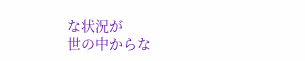な状況が
世の中からな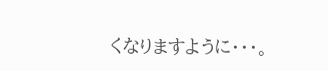くなりますように・・・。